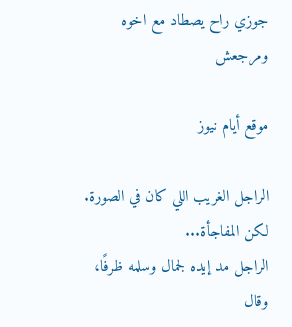جوزي راح يصطاد مع اخوه ومرجعش

موقع أيام نيوز

الراجل الغريب اللي كان في الصورة.
لكن المفاجأة...
الراجل مد إيده لجمال وسلمه ظرفًا، وقال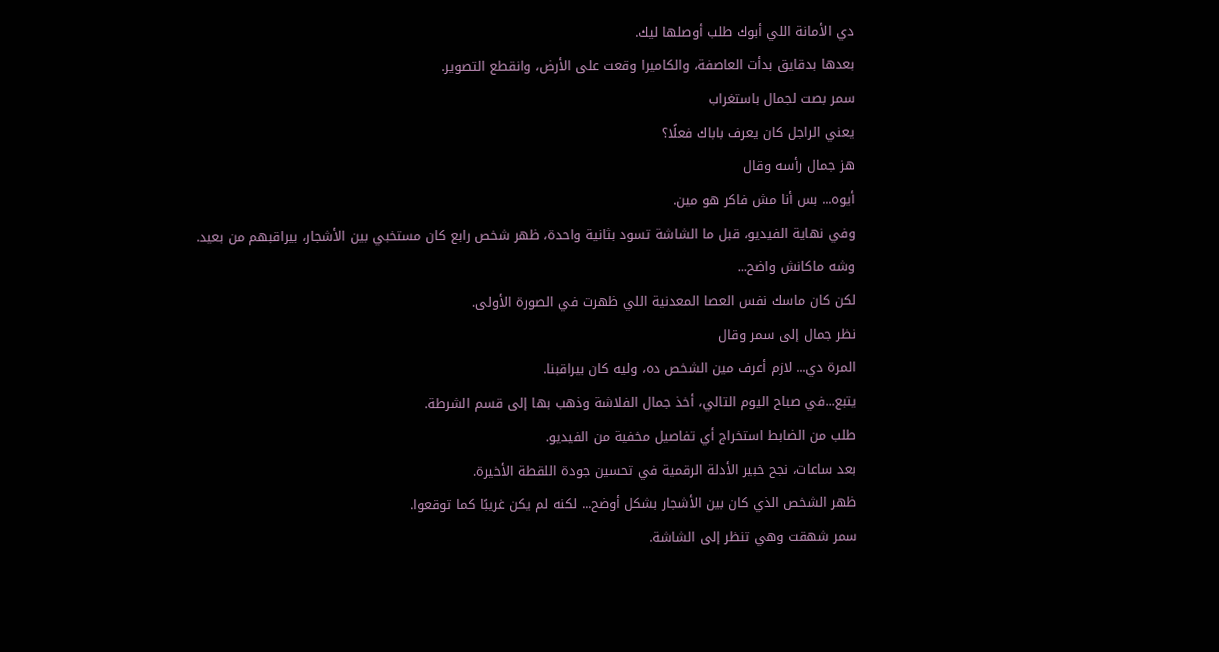دي الأمانة اللي أبوك طلب أوصلها ليك.
بعدها بدقايق بدأت العاصفة، والكاميرا وقعت على الأرض، وانقطع التصوير.
سمر بصت لجمال باستغراب
يعني الراجل كان يعرف باباك فعلًا؟
هز جمال رأسه وقال
أيوه... بس أنا مش فاكر هو مين.
وفي نهاية الفيديو، قبل ما الشاشة تسود بثانية واحدة، ظهر شخص رابع كان مستخبي بين الأشجار، بيراقبهم من بعيد.
وشه ماكانش واضح...
لكن كان ماسك نفس العصا المعدنية اللي ظهرت في الصورة الأولى.
نظر جمال إلى سمر وقال
المرة دي... لازم أعرف مين الشخص ده، وليه كان بيراقبنا.
يتبع...في صباح اليوم التالي، أخذ جمال الفلاشة وذهب بها إلى قسم الشرطة.
طلب من الضابط استخراج أي تفاصيل مخفية من الفيديو.
بعد ساعات، نجح خبير الأدلة الرقمية في تحسين جودة اللقطة الأخيرة.
ظهر الشخص الذي كان بين الأشجار بشكل أوضح... لكنه لم يكن غريبًا كما توقعوا.
سمر شهقت وهي تنظر إلى الشاشة.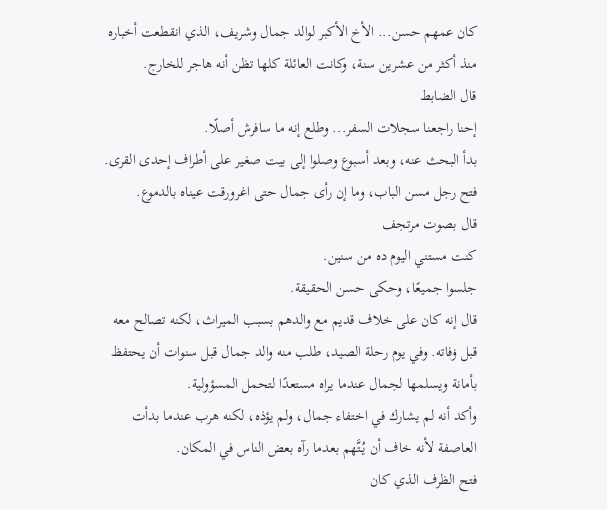كان عمهم حسن... الأخ الأكبر لوالد جمال وشريف، الذي انقطعت أخباره منذ أكثر من عشرين سنة، وكانت العائلة كلها تظن أنه هاجر للخارج.
قال الضابط
إحنا راجعنا سجلات السفر... وطلع إنه ما سافرش أصلًا.
بدأ البحث عنه، وبعد أسبوع وصلوا إلى بيت صغير على أطراف إحدى القرى.
فتح رجل مسن الباب، وما إن رأى جمال حتى اغرورقت عيناه بالدموع.
قال بصوت مرتجف
كنت مستني اليوم ده من سنين.
جلسوا جميعًا، وحكى حسن الحقيقة.
قال إنه كان على خلاف قديم مع والدهم بسبب الميراث، لكنه تصالح معه قبل ۏفاته. وفي يوم رحلة الصيد، طلب منه والد جمال قبل سنوات أن يحتفظ بأمانة ويسلمها لجمال عندما يراه مستعدًا لتحمل المسؤولية.
وأكد أنه لم يشارك في اختفاء جمال، ولم يؤذه، لكنه هرب عندما بدأت العاصفة لأنه خاف أن يُتَّهم بعدما رآه بعض الناس في المكان.
فتح الظرف الذي كان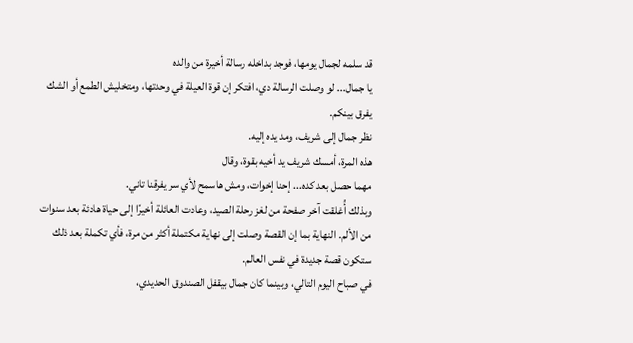قد سلمه لجمال يومها، فوجد بداخله رسالة أخيرة من والده
يا جمال... لو وصلت الرسالة دي، افتكر إن قوة العيلة في وحدتها، ومتخليش الطمع أو الشك يفرق بينكم.
نظر جمال إلى شريف، ومد يده إليه.
هذه المرة، أمسك شريف يد أخيه بقوة، وقال
مهما حصل بعد كده... إحنا إخوات، ومش هاسمح لأي سر يفرقنا تاني.
وبذلك أُغلقت آخر صفحة من لغز رحلة الصيد، وعادت العائلة أخيرًا إلى حياة هادئة بعد سنوات من الألم. النهاية بما إن القصة وصلت إلى نهاية مكتملة أكثر من مرة، فأي تكملة بعد ذلك ستكون قصة جديدة في نفس العالم.
في صباح اليوم التالي، وبينما كان جمال بيقفل الصندوق الحديدي،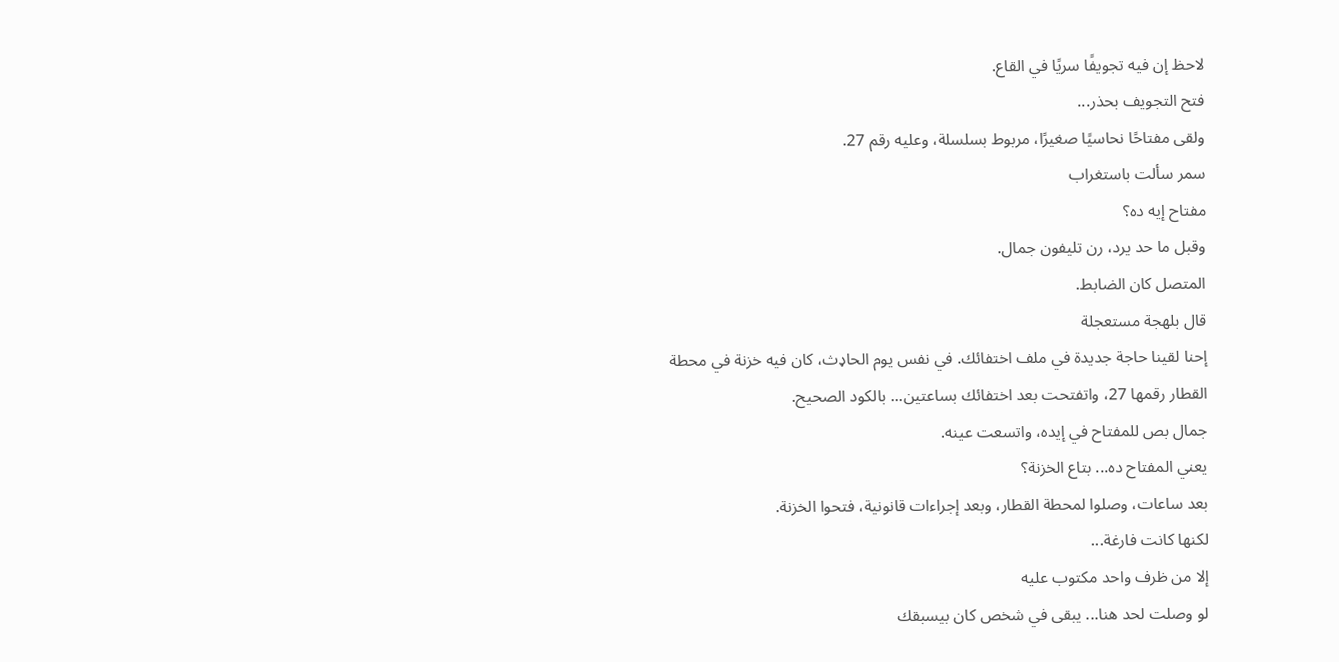لاحظ إن فيه تجويفًا سريًا في القاع.
فتح التجويف بحذر...
ولقى مفتاحًا نحاسيًا صغيرًا، مربوط بسلسلة، وعليه رقم 27.
سمر سألت باستغراب
مفتاح إيه ده؟
وقبل ما حد يرد، رن تليفون جمال.
المتصل كان الضابط.
قال بلهجة مستعجلة
إحنا لقينا حاجة جديدة في ملف اختفائك. في نفس يوم الحاډث، كان فيه خزنة في محطة القطار رقمها 27، واتفتحت بعد اختفائك بساعتين... بالكود الصحيح.
جمال بص للمفتاح في إيده، واتسعت عينه.
يعني المفتاح ده... بتاع الخزنة؟
بعد ساعات، وصلوا لمحطة القطار، وبعد إجراءات قانونية، فتحوا الخزنة.
لكنها كانت فارغة...
إلا من ظرف واحد مكتوب عليه
لو وصلت لحد هنا... يبقى في شخص كان بيسبقك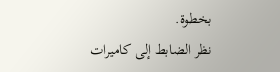بخطوة.
نظر الضابط إلى كاميرات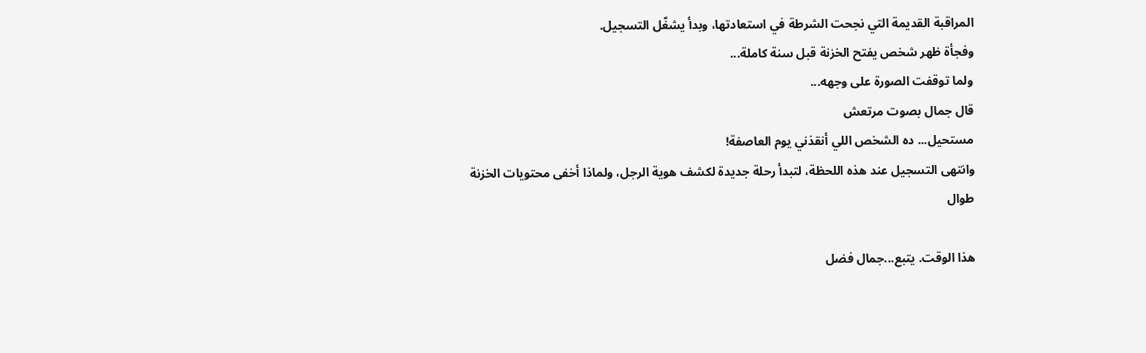المراقبة القديمة التي نجحت الشرطة في استعادتها، وبدأ يشغّل التسجيل.
وفجأة ظهر شخص يفتح الخزنة قبل سنة كاملة...
ولما توقفت الصورة على وجهه...
قال جمال بصوت مرتعش
مستحيل... ده الشخص اللي أنقذني يوم العاصفة!
وانتهى التسجيل عند هذه اللحظة، لتبدأ رحلة جديدة لكشف هوية الرجل، ولماذا أخفى محتويات الخزنة طوال

هذا الوقت. يتبع...جمال فضل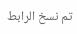تم نسخ الرابط